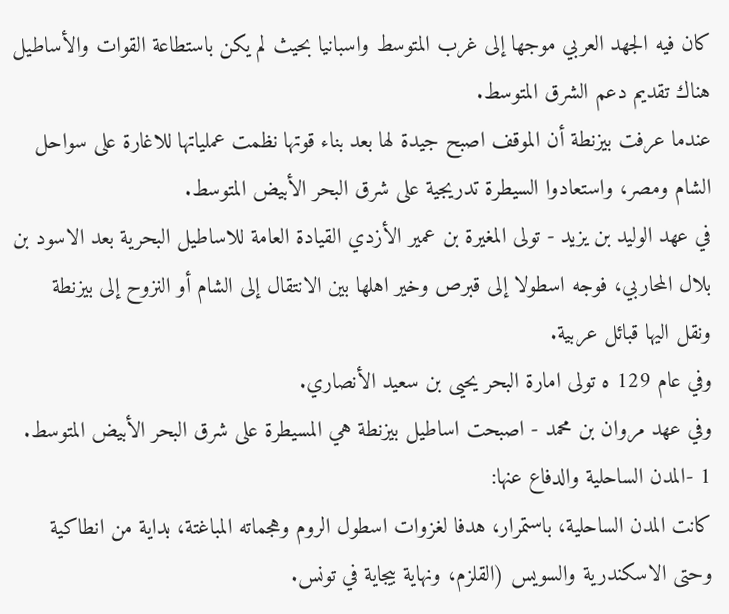كان فيه الجهد العربي موجها إلى غرب المتوسط واسبانيا بحيث لم يكن باستطاعة القوات والأساطيل هناك تقديم دعم الشرق المتوسط.
عندما عرفت بيزنطة أن الموقف اصبح جيدة لها بعد بناء قوتها نظمت عملياتها للاغارة على سواحل الشام ومصر، واستعادوا السيطرة تدريجية على شرق البحر الأبيض المتوسط.
في عهد الوليد بن يزيد - تولى المغيرة بن عمير الأزدي القيادة العامة للاساطيل البحرية بعد الاسود بن بلال المحاربي، فوجه اسطولا إلى قبرص وخير اهلها بين الانتقال إلى الشام أو النزوح إلى بيزنطة ونقل اليها قبائل عربية.
وفي عام 129 ه تولى امارة البحر يحيى بن سعيد الأنصاري.
وفي عهد مروان بن محمد - اصبحت اساطيل بيزنطة هي المسيطرة على شرق البحر الأبيض المتوسط.
1 -المدن الساحلية والدفاع عنها:
كانت المدن الساحلية، باستمرار، هدفا لغزوات اسطول الروم وهجماته المباغتة، بداية من انطاكية وحتى الاسكندرية والسويس (القلزم، ونهاية بيجاية في تونس.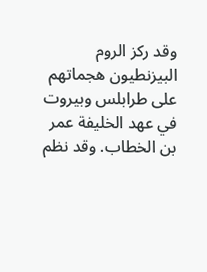وقد ركز الروم البيزنطيون هجماتهم على طرابلس وبيروت في عهد الخليفة عمر بن الخطاب. وقد نظم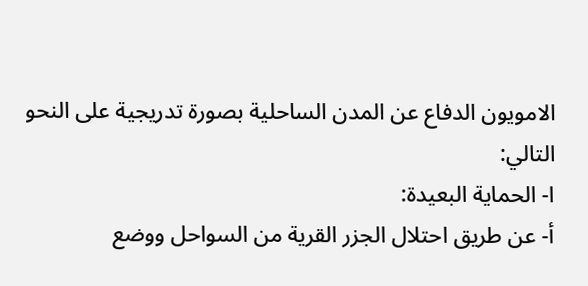الامويون الدفاع عن المدن الساحلية بصورة تدريجية على النحو التالي:
ا- الحماية البعيدة:
أ- عن طريق احتلال الجزر القرية من السواحل ووضع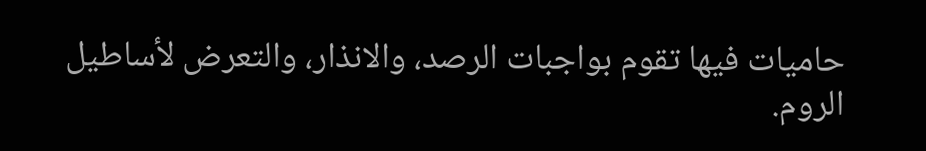حاميات فيها تقوم بواجبات الرصد، والانذار، والتعرض لأساطيل الروم.